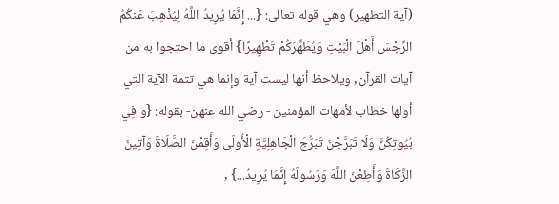(آية التطهير) وهي قوله تعالى: {... إِنَّمَا يُرِيدُ اللَّهُ لِيُذْهِبَ عَنكُمُ الرِّجْسَ أَهْلَ الْبَيْتِ وَيُطَهِّرَكُمْ تَطْهِيرًا} أقوى ما احتجوا به من آيات القرآن, ويلاحظ أنها ليست آية وإنما هي تتمة الآية التي أولها خطاب لأمهات المؤمنين - رضي الله عنهن- بقوله: {و فِي بُيُوتِكُنَّ وَلَا تَبَرَّجْنَ تَبَرُّجَ الْجَاهِلِيَّةِ الْأُولَى وَأَقِمْنَ الصَّلَاةَ وَآتِينَ الزَّكَاةَ وَأَطِعْنَ اللَّهَ وَرَسُولَهُ إِنَّمَا يُرِيدُ...} ,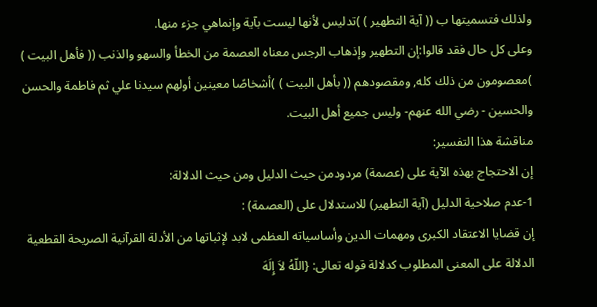ولذلك فتسميتها ب (( آية التطهير ) )تدليس لأنها ليست بآية وإنماهي جزء منها.
وعلى كل حال فقد قالوا:إن التطهير وإذهاب الرجس معناه العصمة من الخطأ والسهو والذنب (( فأهل البيت ) )معصومون من ذلك كله, ومقصودهم (( بأهل البيت ) )أشخاصًا معينين أولهم سيدنا علي ثم فاطمة والحسن والحسين - رضي الله عنهم- وليس جميع أهل البيت.
مناقشة هذا التفسير:
إن الاحتجاج بهذه الآية على (عصمة) مردودمن حيث الدليل ومن حيث الدلالة:
1-عدم صلاحية الدليل (آية التطهير) للاستدلال على (العصمة) :
إن قضايا الاعتقاد الكبرى ومهمات الدين وأساسياته العظمى لابد لإثباتها من الأدلة القرآنية الصريحة القطعية الدلالة على المعنى المطلوب كدلالة قوله تعالى: {اللّهُ لاَ إِلَهَ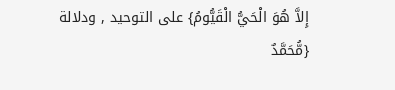إِلاَّ هُوَ الْحَيُّ الْقَيُّومُ} على التوحيد , ودلالة {مُّحَمَّدٌ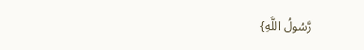رَّسُولُ اللَّهِ}